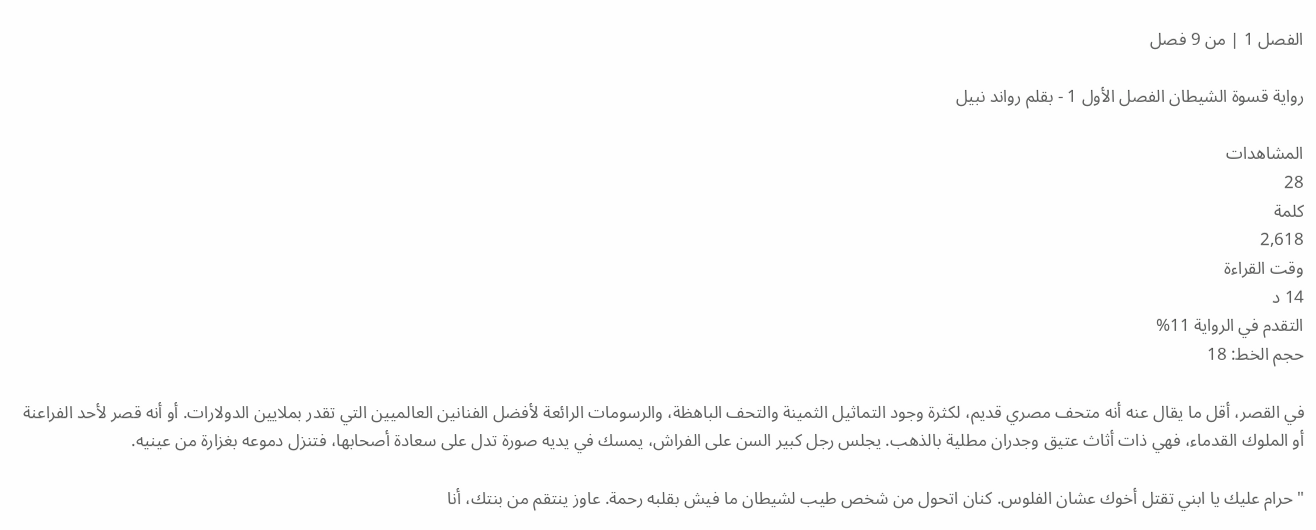الفصل 1 | من 9 فصل

رواية قسوة الشيطان الفصل الأول 1 - بقلم رواند نبيل

المشاهدات
28
كلمة
2,618
وقت القراءة
14 د
التقدم في الرواية 11%
حجم الخط: 18

في القصر، أقل ما يقال عنه أنه متحف مصري قديم، لكثرة وجود التماثيل الثمينة والتحف الباهظة، والرسومات الرائعة لأفضل الفنانين العالميين التي تقدر بملايين الدولارات. أو أنه قصر لأحد الفراعنة أو الملوك القدماء، فهي ذات أثاث عتيق وجدران مطلية بالذهب. يجلس رجل كبير السن على الفراش، يمسك في يديه صورة تدل على سعادة أصحابها، فتنزل دموعه بغزارة من عينيه.

"حرام عليك يا ابني تقتل أخوك عشان الفلوس. كنان اتحول من شخص طيب لشيطان ما فيش بقلبه رحمة. عاوز ينتقم من بنتك، أنا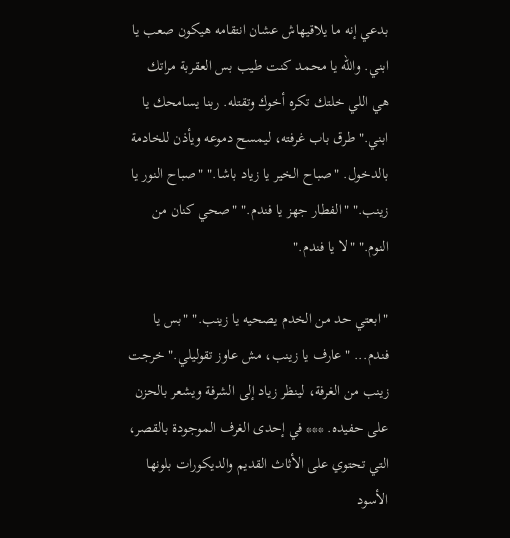بدعي إنه ما يلاقيهاش عشان انتقامه هيكون صعب يا ابني. والله يا محمد كنت طيب بس العقربة مراتك هي اللي خلتك تكره أخوك وتقتله. ربنا يسامحك يا ابني." طرق باب غرفته، ليمسح دموعه ويأذن للخادمة بالدخول. "صباح الخير يا زياد باشا." "صباح النور يا زينب." "الفطار جهز يا فندم." "صحي كنان من النوم." "لا يا فندم."

"ابعتي حد من الخدم يصحيه يا زينب." "بس يا فندم... "عارف يا زينب، مش عاوز تقوليلي." خرجت زينب من الغرفة، لينظر زياد إلى الشرفة ويشعر بالحزن على حفيده. *** في إحدى الغرف الموجودة بالقصر، التي تحتوي على الأثاث القديم والديكورات بلونها الأسود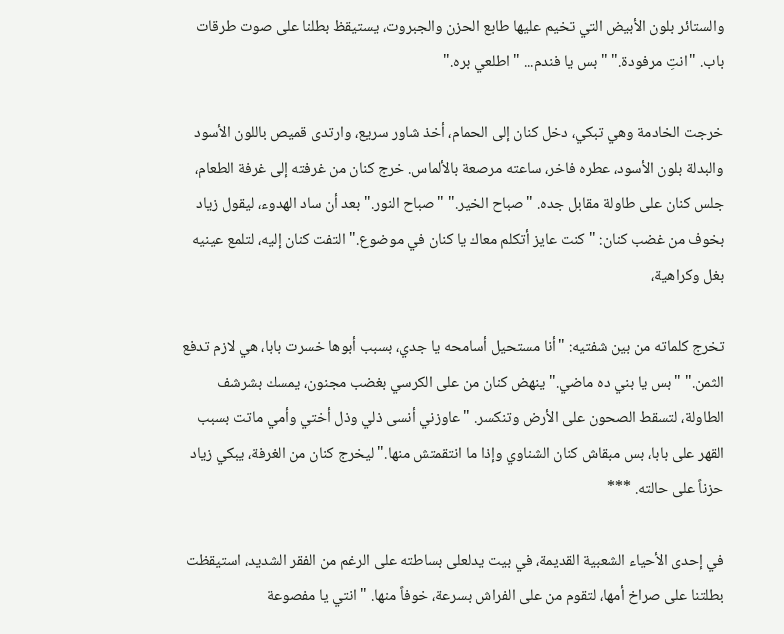والستائر بلون الأبيض التي تخيم عليها طابع الحزن والجبروت، يستيقظ بطلنا على صوت طرقات باب. "انتِ مرفودة." "بس يا فندم... "اطلعي بره."

خرجت الخادمة وهي تبكي، دخل كنان إلى الحمام، أخذ شاور سريع، وارتدى قميص باللون الأسود والبدلة بلون الأسود، عطره فاخر، ساعته مرصعة بالألماس. خرج كنان من غرفته إلى غرفة الطعام، جلس كنان على طاولة مقابل جده. "صباح الخير." "صباح النور." بعد أن ساد الهدوء، ليقول زياد بخوف من غضب كنان: "كنت عايز أتكلم معاك يا كنان في موضوع." التفت كنان إليه، لتلمع عينيه بغل وكراهية،

تخرج كلماته من بين شفتيه: "أنا مستحيل أسامحه يا جدي، بسبب أبوها خسرت بابا، هي لازم تدفع الثمن." "بس يا بني ده ماضي." ينهض كنان من على الكرسي بغضب مجنون، يمسك بشرشف الطاولة، لتسقط الصحون على الأرض وتنكسر. "عاوزني أنسى ذلي وذل أختي وأمي ماتت بسبب القهر على بابا، بس مبقاش كنان الشناوي وإذا ما انتقمتش منها." ليخرج كنان من الغرفة، يبكي زياد حزناً على حالته. ***

في إحدى الأحياء الشعبية القديمة، في بيت يدلعلى بساطته على الرغم من الفقر الشديد، استيقظت بطلتنا على صراخ أمها، لتقوم من على الفراش بسرعة، خوفاً منها. "انتي يا مفصوعة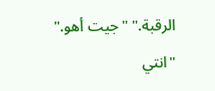الرقبة." "جيت أهو." "انتي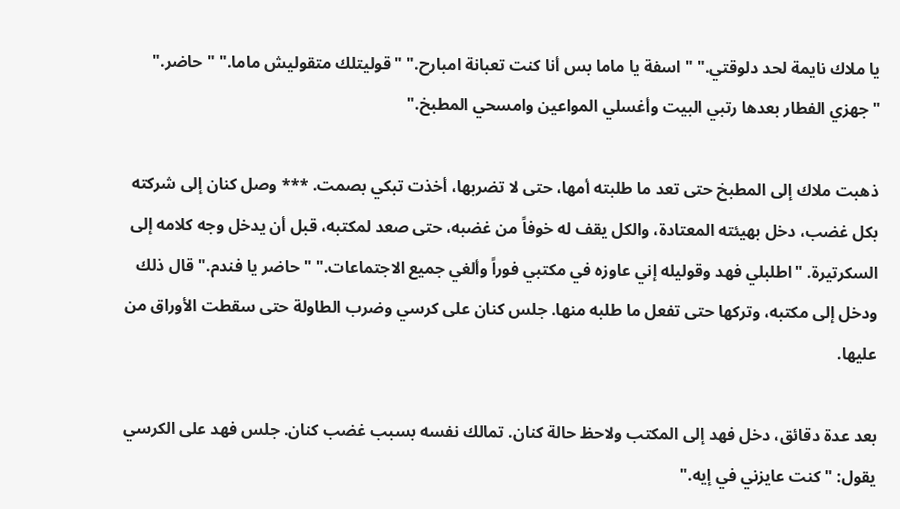يا ملاك نايمة لحد دلوقتي." "اسفة يا ماما بس أنا كنت تعبانة امبارح." "قوليتلك متقوليش ماما." "حاضر." "جهزي الفطار بعدها رتبي البيت وأغسلي المواعين وامسحي المطبخ."

ذهبت ملاك إلى المطبخ حتى تعد ما طلبته أمها، حتى لا تضربها، أخذت تبكي بصمت. *** وصل كنان إلى شركته بكل غضب، دخل بهيئته المعتادة، والكل يقف له خوفاً من غضبه، حتى صعد لمكتبه، قبل أن يدخل وجه كلامه إلى السكرتيرة. "اطلبلي فهد وقوليله إني عاوزه في مكتبي فوراً وألغي جميع الاجتماعات." "حاضر يا فندم." قال ذلك ودخل إلى مكتبه، وتركها حتى تفعل ما طلبه منها. جلس كنان على كرسي وضرب الطاولة حتى سقطت الأوراق من عليها.

بعد عدة دقائق، دخل فهد إلى المكتب ولاحظ حالة كنان. تمالك نفسه بسبب غضب كنان. جلس فهد على الكرسي يقول: "كنت عايزني في إيه."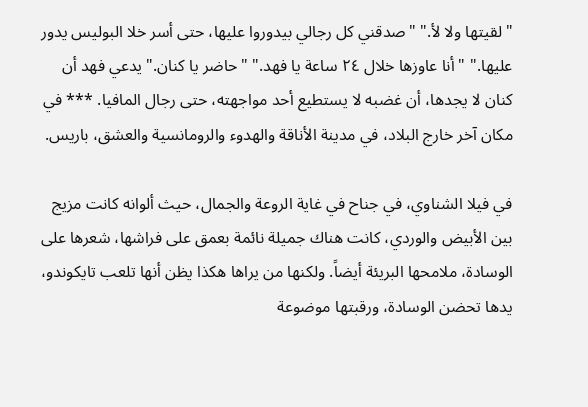"لقيتها ولا لأ." "صدقني كل رجالي بيدوروا عليها، حتى أسر خلا البوليس يدور عليها." "أنا عاوزها خلال ٢٤ ساعة يا فهد." "حاضر يا كنان." يدعي فهد أن كنان لا يجدها، أن غضبه لا يستطيع أحد مواجهته، حتى رجال المافيا. *** في مكان آخر خارج البلاد، في مدينة الأناقة والهدوء والرومانسية والعشق، باريس.

في فيلا الشناوي، في جناح في غاية الروعة والجمال، حيث ألوانه كانت مزيج بين الأبيض والوردي، كانت هناك جميلة نائمة بعمق على فراشها، شعرها على الوسادة، ملامحها البريئة أيضاً. ولكنها من يراها هكذا يظن أنها تلعب تايكوندو، يدها تحضن الوسادة، ورقبتها موضوعة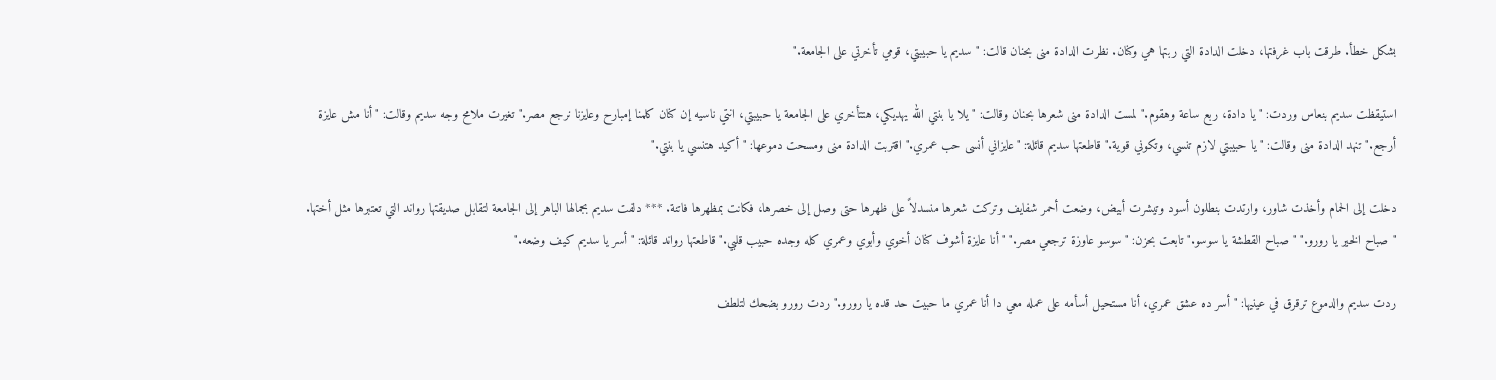بشكل خطأ. طرقت باب غرفتها، دخلت الدادة التي ربتها هي وكنان. نظرت الدادة منى بحنان قالت: "سديم يا حبيبتي، قومي تأخرتي على الجامعة."

استيقظت سديم بنعاس وردت: "يا دادة، ربع ساعة وهقوم." لمست الدادة منى شعرها بحنان وقالت: "يلا يا بنتي الله يهديكي، هتتأخري على الجامعة يا حبيبتي، انتي ناسيه إن كنان كلمنا إمبارح وعايزنا نرجع مصر." تغيرت ملامح وجه سديم وقالت: "أنا مش عايزة أرجع." تنهد الدادة منى وقالت: "يا حبيبتي لازم تنسي، وتكوني قوية." قاطعتها سديم قائلة: "عايزاني أنسى حب عمري." اقتربت الدادة منى ومسحت دموعها: "أكيد هتنسي يا بنتي."

دخلت إلى الحمام وأخذت شاور، وارتدت بنطلون أسود وتيشرت أبيض، وضعت أحمر شفايف وتركت شعرها منسدلاً على ظهرها حتى وصل إلى خصرها، فكانت بمظهرها فاتنة. *** دلفت سديم بجمالها الباهر إلى الجامعة لتقابل صديقتها رواند التي تعتبرها مثل أختها. "صباح الخير يا رورو." "صباح القطشة يا سوسو." تابعت بحزن: "سوسو عاوزة ترجعي مصر." "أنا عايزة أشوف كنان أخوي وأبوي وعمري كله وجده حبيب قلبي." قاطعتها رواند قائلة: "أسر يا سديم كيف وضعه."

ردت سديم والدموع ترقرق في عينيها: "أسر ده عشق عمري، أنا مستحيل أسأمه على عمله معي دا أنا عمري ما حبيت حد قده يا رورو." ردت رورو بضحك لتلطف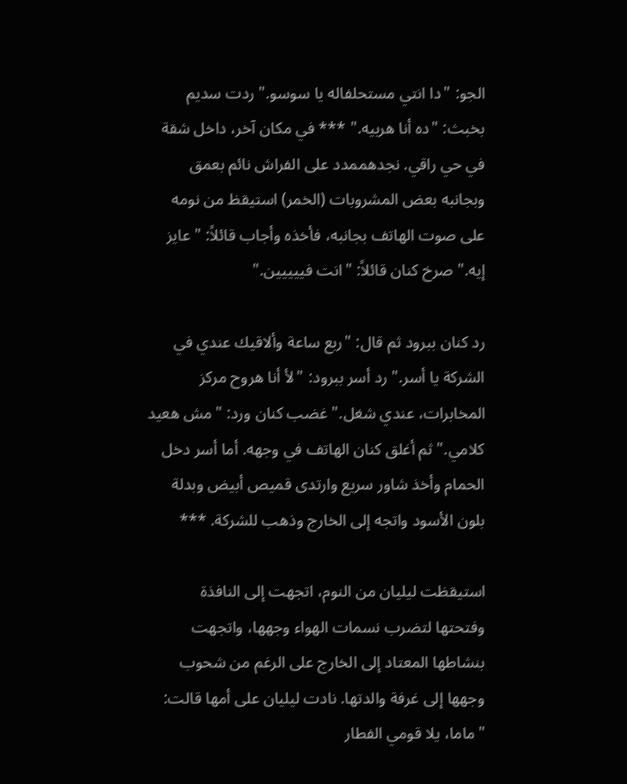الجو: "دا انتي مستحلفاله يا سوسو." ردت سديم بخبث: "ده أنا هربيه." *** في مكان آخر، داخل شقة في حي راقي. نجدهممدد على الفراش نائم بعمق وبجانبه بعض المشروبات (الخمر) استيقظ من نومه على صوت الهاتف بجانبه، فأخذه وأجاب قائلاً: "عايز إيه." صرخ كنان قائلاً: "انت فييييين."

رد كنان ببرود ثم قال: "ربع ساعة وألاقيك عندي في الشركة يا أسر." رد أسر ببرود: "لأ أنا هروح مركز المخابرات، عندي شغل." غضب كنان ورد: "مش هعيد كلامي." ثم أغلق كنان الهاتف في وجهه. أما أسر دخل الحمام وأخذ شاور سريع وارتدى قميص أبيض وبدلة بلون الأسود واتجه إلى الخارج وذهب للشركة. ***

استيقظت ليليان من النوم، اتجهت إلى النافذة وفتحتها لتضرب نسمات الهواء وجهها، واتجهت بنشاطها المعتاد إلى الخارج على الرغم من شحوب وجهها إلى غرفة والدتها. نادت ليليان على أمها قالت: "ماما، يلا قومي الفطار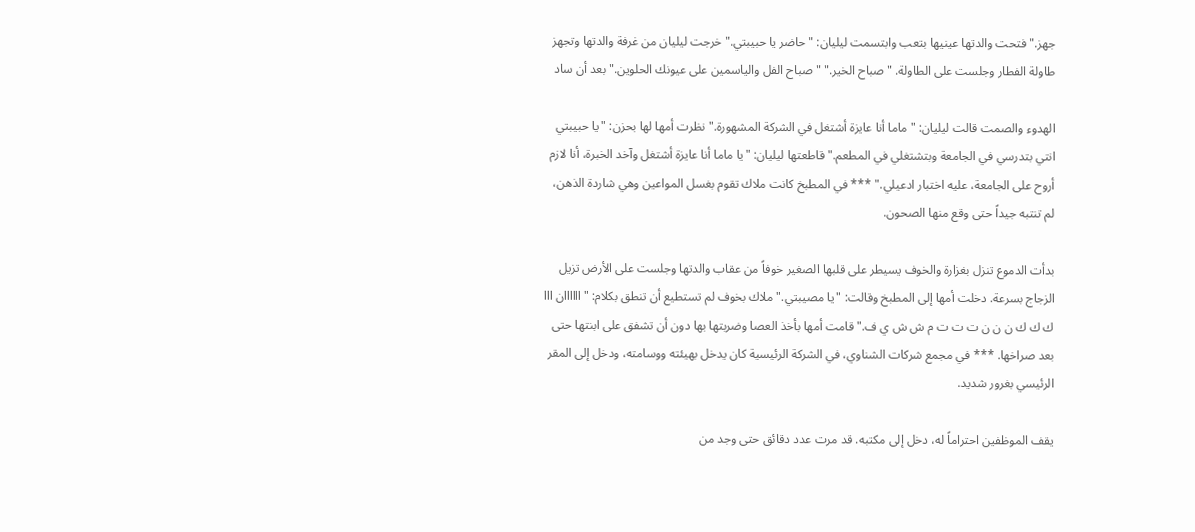جهز." فتحت والدتها عينيها بتعب وابتسمت ليليان: "حاضر يا حبيبتي." خرجت ليليان من غرفة والدتها وتجهز طاولة الفطار وجلست على الطاولة. "صباح الخير." "صباح الفل والياسمين على عيونك الحلوين." بعد أن ساد

الهدوء والصمت قالت ليليان: "ماما أنا عايزة أشتغل في الشركة المشهورة." نظرت أمها لها بحزن: "يا حبيبتي انتي بتدرسي في الجامعة وبتشتغلي في المطعم." قاطعتها ليليان: "يا ماما أنا عايزة أشتغل وآخد الخبرة، أنا لازم أروح على الجامعة، عليه اختبار ادعيلي." *** في المطبخ كانت ملاك تقوم بغسل المواعين وهي شاردة الذهن، لم تنتبه جيداً حتى وقع منها الصحون.

بدأت الدموع تنزل بغزارة والخوف يسيطر على قلبها الصغير خوفاً من عقاب والدتها وجلست على الأرض تزيل الزجاج بسرعة. دخلت أمها إلى المطبخ وقالت: "يا مصيبتي." ملاك بخوف لم تستطيع أن تنطق بكلام: "اااااان ااا ك ك ك ن ن ن ت ت ت م ش ش ي ف." قامت أمها بأخذ العصا وضربتها بها دون أن تشفق على ابنتها حتى بعد صراخها. *** في مجمع شركات الشناوي، في الشركة الرئيسية كان يدخل بهيئته ووسامته، ودخل إلى المقر الرئيسي بغرور شديد.

يقف الموظفين احتراماً له، دخل إلى مكتبه. قد مرت عدد دقائق حتى وجد من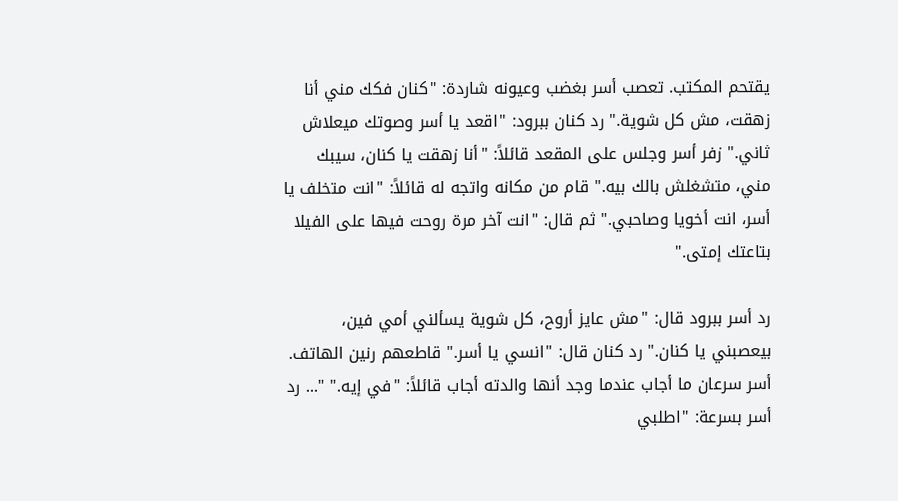يقتحم المكتب. تعصب أسر بغضب وعيونه شاردة: "كنان فكك مني أنا زهقت، مش كل شوية." رد كنان ببرود: "اقعد يا أسر وصوتك ميعلاش ثاني." زفر أسر وجلس على المقعد قائلاً: "أنا زهقت يا كنان، سيبك مني، متشغلش بالك بيه." قام من مكانه واتجه له قائلاً: "انت متخلف يا أسر، انت أخويا وصاحبي." ثم قال: "انت آخر مرة روحت فيها على الفيلا بتاعتك إمتى."

رد أسر ببرود قال: "مش عايز أروح، كل شوية يسألني أمي فين، بيعصبني يا كنان." رد كنان قال: "انسي يا أسر." قاطعهم رنين الهاتف. أسر سرعان ما أجاب عندما وجد أنها والدته أجاب قائلاً: "في إيه." "... رد أسر بسرعة: "اطلبي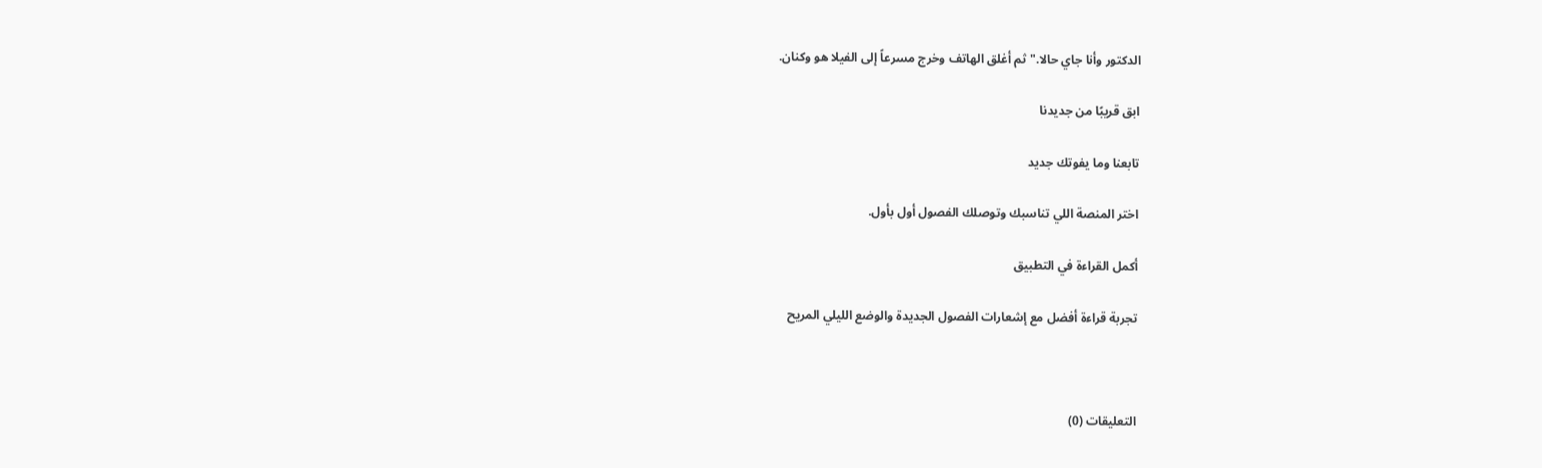الدكتور وأنا جاي حالا." ثم أغلق الهاتف وخرج مسرعاً إلى الفيلا هو وكنان.

ابق قريبًا من جديدنا

تابعنا وما يفوتك جديد

اختر المنصة اللي تناسبك وتوصلك الفصول أول بأول.

أكمل القراءة في التطبيق

تجربة قراءة أفضل مع إشعارات الفصول الجديدة والوضع الليلي المريح



التعليقات (0)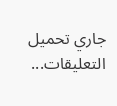جاري تحميل التعليقات...